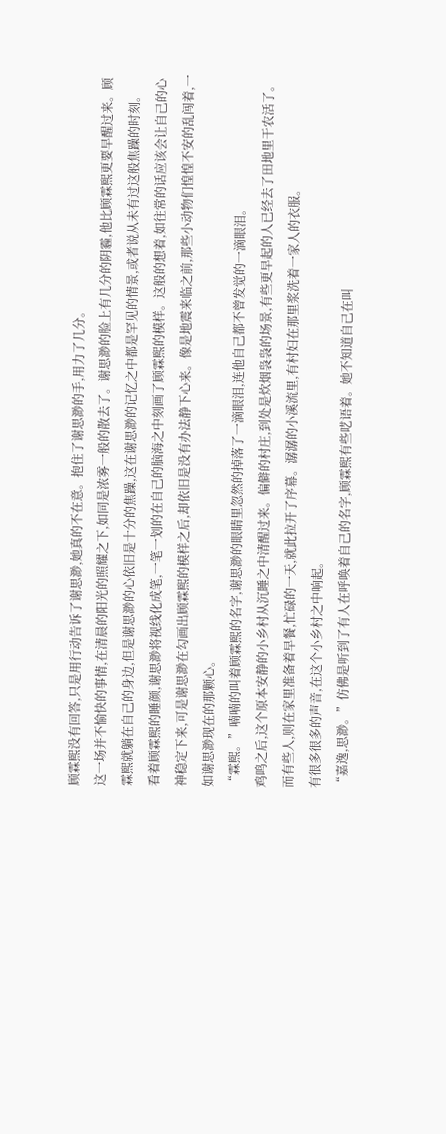顾霖熙没有回答,只是用行动告诉了谢思渺,她真的不在意。抱住了谢思渺的手,用力了几分。
这一场并不愉快的事情,在清晨的阳光的照耀之下,如同是浓雾一般的散去了。谢思渺的脸上有几分的阴霾,他比顾霖熙更要早醒过来。顾霖熙就躺在自己的身边,但是谢思渺的心依旧是十分的焦躁,这在谢思渺的记忆之中都是罕见的情景,或者说从未有过这般焦躁的时刻。
看着顾霖熙的睡颜,谢思渺将视线化成笔,一笔一划的在自己的脑海之中刻画了顾霖熙的模样。这般的想着,如往常的话应该会让自己的心神稳定下来,可是谢思渺在勾画出顾霖熙的模样之后,却依旧是没有办法静下心来。像是地震来临之前,那些小动物们惶惶不安的乱闯着,一如谢思渺现在的那颗心。
“霖熙。”喃喃的叫着顾霖熙的名字,谢思渺的眼睛里忽然的掉落了一滴眼泪,连他自己都不曾发觉的一滴眼泪。
鸡鸣之后,这个原本安静的小乡村从沉睡之中清醒过来。偏僻的村庄,到处是炊烟袅袅的场景,有些更早起的人已经去了田地里干农活了。而有些人,则在家里准备着早餐,忙碌的一天,就此拉开了序幕。潺潺的小溪流里,有村妇在那里浆洗着一家人的衣服。
有很多很多的声音,在这个小乡村之中响起。
“嘉逸,思渺。”仿佛是听到了有人在呼唤着自己的名字,顾霖熙有些呓语着。她不知道自己在叫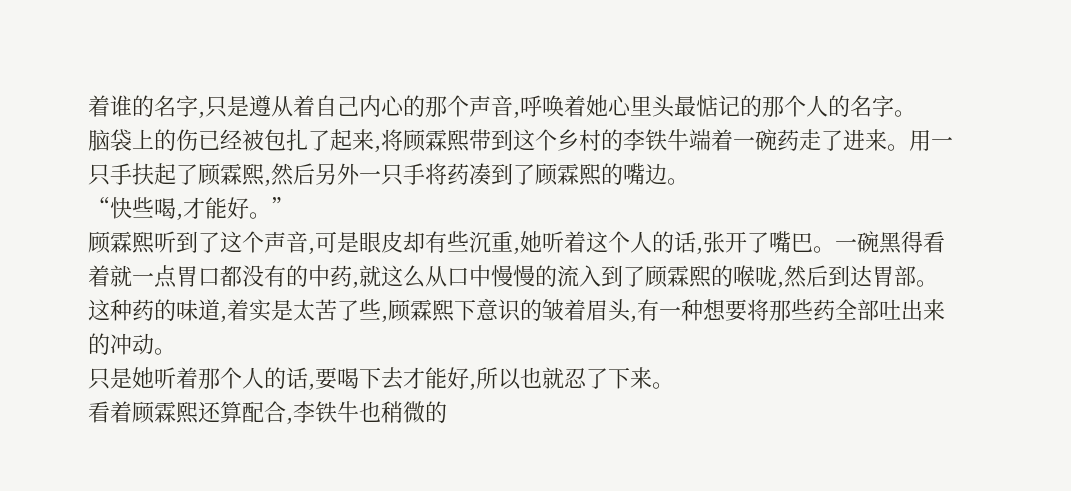着谁的名字,只是遵从着自己内心的那个声音,呼唤着她心里头最惦记的那个人的名字。
脑袋上的伤已经被包扎了起来,将顾霖熙带到这个乡村的李铁牛端着一碗药走了进来。用一只手扶起了顾霖熙,然后另外一只手将药凑到了顾霖熙的嘴边。
“快些喝,才能好。”
顾霖熙听到了这个声音,可是眼皮却有些沉重,她听着这个人的话,张开了嘴巴。一碗黑得看着就一点胃口都没有的中药,就这么从口中慢慢的流入到了顾霖熙的喉咙,然后到达胃部。这种药的味道,着实是太苦了些,顾霖熙下意识的皱着眉头,有一种想要将那些药全部吐出来的冲动。
只是她听着那个人的话,要喝下去才能好,所以也就忍了下来。
看着顾霖熙还算配合,李铁牛也稍微的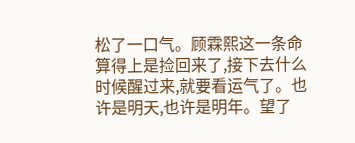松了一口气。顾霖熙这一条命算得上是捡回来了,接下去什么时候醒过来,就要看运气了。也许是明天,也许是明年。望了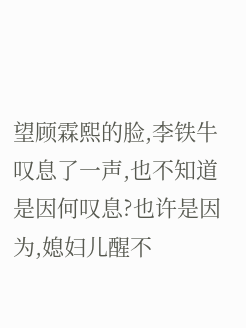望顾霖熙的脸,李铁牛叹息了一声,也不知道是因何叹息?也许是因为,媳妇儿醒不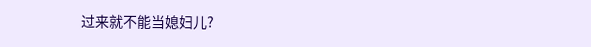过来就不能当媳妇儿?